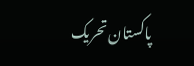پاکستان تحریک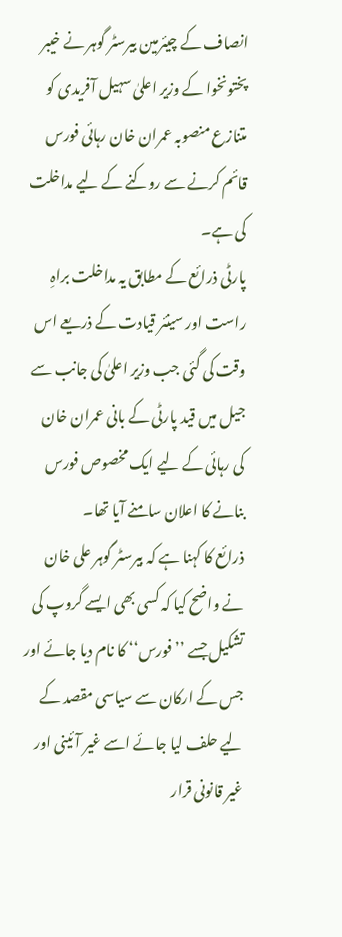انصاف کے چیئرمین بیرسٹر گوہر نے خیبر پختونخوا کے وزیر اعلیٰ سہیل آفریدی کو متنازع منصوبہ عمران خان رہائی فورس قائم کرنے سے روکنے کے لیے مداخلت کی ہے۔
پارٹی ذرائع کے مطابق یہ مداخلت براہِ راست اور سینئر قیادت کے ذریعے اس وقت کی گئی جب وزیر اعلیٰ کی جانب سے جیل میں قید پارٹی کے بانی عمران خان کی رہائی کے لیے ایک مخصوص فورس بنانے کا اعلان سامنے آیا تھا۔
ذرائع کا کہنا ہے کہ بیرسٹر گوہر علی خان نے واضح کیا کہ کسی بھی ایسے گروپ کی تشکیل جسے ’’فورس‘‘ کا نام دیا جائے اور جس کے ارکان سے سیاسی مقصد کے لیے حلف لیا جائے اسے غیر آئینی اور غیر قانونی قرار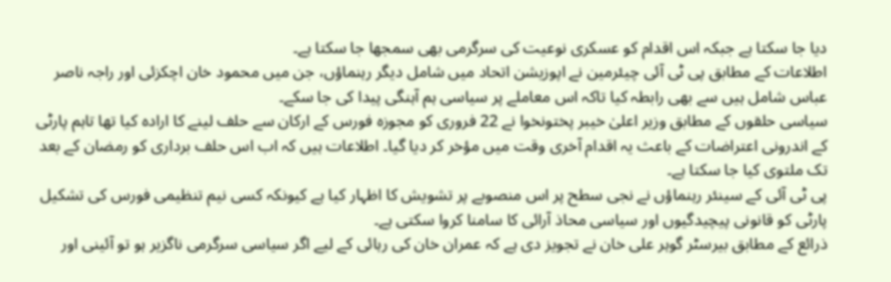دیا جا سکتا ہے جبکہ اس اقدام کو عسکری نوعیت کی سرگرمی بھی سمجھا جا سکتا ہے۔
اطلاعات کے مطابق پی ٹی آئی چیئرمین نے اپوزیشن اتحاد میں شامل دیگر رہنماؤں، جن میں محمود خان اچکزئی اور راجہ ناصر عباس شامل ہیں سے بھی رابطہ کیا تاکہ اس معاملے پر سیاسی ہم آہنگی پیدا کی جا سکے۔
سیاسی حلقوں کے مطابق وزیر اعلیٰ خیبر پختونخوا نے 22 فروری کو مجوزہ فورس کے ارکان سے حلف لینے کا ارادہ کیا تھا تاہم پارٹی کے اندرونی اعتراضات کے باعث یہ اقدام آخری وقت میں مؤخر کر دیا گیا۔ اطلاعات ہیں کہ اب اس حلف برداری کو رمضان کے بعد تک ملتوی کیا جا سکتا ہے۔
پی ٹی آئی کے سینئر رہنماؤں نے نجی سطح پر اس منصوبے پر تشویش کا اظہار کیا ہے کیونکہ کسی نیم تنظیمی فورس کی تشکیل پارٹی کو قانونی پیچیدگیوں اور سیاسی محاذ آرائی کا سامنا کروا سکتی ہے۔
ذرائع کے مطابق بیرسٹر گوہر علی خان نے تجویز دی ہے کہ عمران خان کی رہائی کے لیے اگر سیاسی سرگرمی ناگزیر ہو تو آئینی اور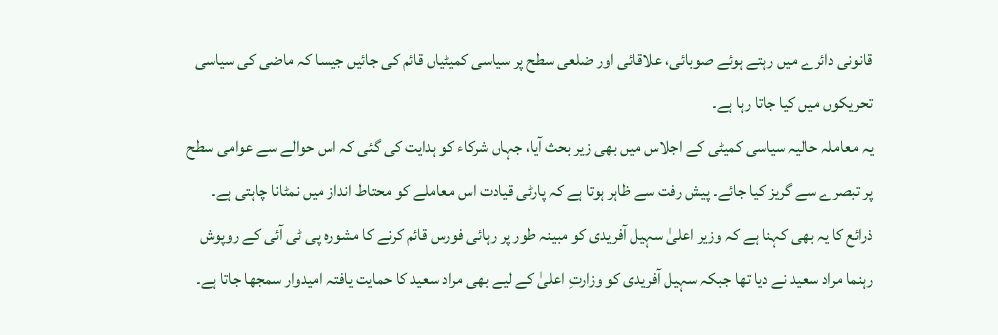قانونی دائرے میں رہتے ہوئے صوبائی، علاقائی اور ضلعی سطح پر سیاسی کمیٹیاں قائم کی جائیں جیسا کہ ماضی کی سیاسی تحریکوں میں کیا جاتا رہا ہے۔
یہ معاملہ حالیہ سیاسی کمیٹی کے اجلاس میں بھی زیر بحث آیا، جہاں شرکاء کو ہدایت کی گئی کہ اس حوالے سے عوامی سطح پر تبصرے سے گریز کیا جائے۔ پیش رفت سے ظاہر ہوتا ہے کہ پارٹی قیادت اس معاملے کو محتاط انداز میں نمٹانا چاہتی ہے۔
ذرائع کا یہ بھی کہنا ہے کہ وزیر اعلیٰ سہیل آفریدی کو مبینہ طور پر رہائی فورس قائم کرنے کا مشورہ پی ٹی آئی کے روپوش رہنما مراد سعید نے دیا تھا جبکہ سہیل آفریدی کو وزارتِ اعلیٰ کے لیے بھی مراد سعید کا حمایت یافتہ امیدوار سمجھا جاتا ہے۔